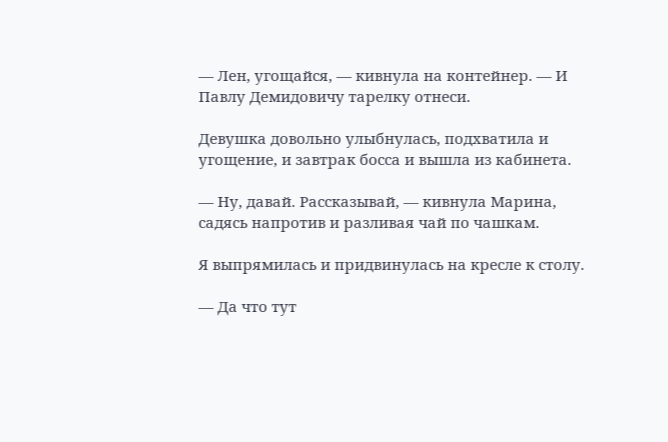— Лен, угощайся, — кивнула на контейнер. — И Павлу Демидовичу тарелку отнеси.

Девушка довольно улыбнулась, подхватила и угощение, и завтрак босса и вышла из кабинета.

— Ну, давай. Рассказывай, — кивнула Марина, садясь напротив и разливая чай по чашкам.

Я выпрямилась и придвинулась на кресле к столу.

— Да что тут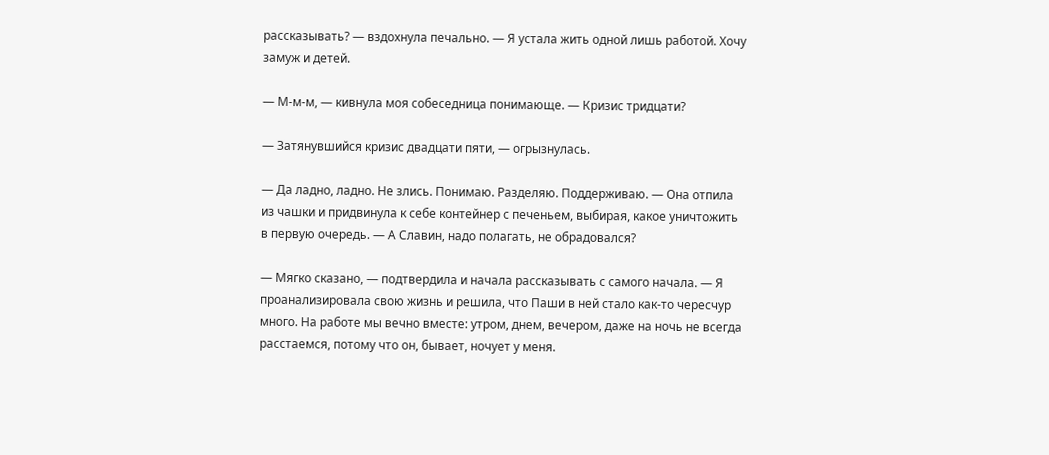рассказывать? — вздохнула печально. — Я устала жить одной лишь работой. Хочу замуж и детей.

— М-м-м, — кивнула моя собеседница понимающе. — Кризис тридцати?

— Затянувшийся кризис двадцати пяти, — огрызнулась.

— Да ладно, ладно. Не злись. Понимаю. Разделяю. Поддерживаю. — Она отпила из чашки и придвинула к себе контейнер с печеньем, выбирая, какое уничтожить в первую очередь. — А Славин, надо полагать, не обрадовался?

— Мягко сказано, — подтвердила и начала рассказывать с самого начала. — Я проанализировала свою жизнь и решила, что Паши в ней стало как-то чересчур много. На работе мы вечно вместе: утром, днем, вечером, даже на ночь не всегда расстаемся, потому что он, бывает, ночует у меня.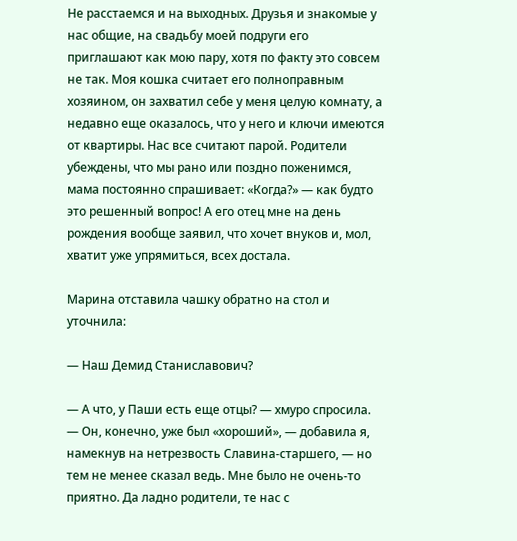Не расстаемся и на выходных. Друзья и знакомые у нас общие, на свадьбу моей подруги его приглашают как мою пару, хотя по факту это совсем не так. Моя кошка считает его полноправным хозяином, он захватил себе у меня целую комнату, а недавно еще оказалось, что у него и ключи имеются от квартиры. Нас все считают парой. Родители убеждены, что мы рано или поздно поженимся, мама постоянно спрашивает: «Когда?» — как будто это решенный вопрос! А его отец мне на день рождения вообще заявил, что хочет внуков и, мол, хватит уже упрямиться, всех достала.

Марина отставила чашку обратно на стол и уточнила:

— Наш Демид Станиславович?

— А что, у Паши есть еще отцы? — хмуро спросила. — Он, конечно, уже был «хороший», — добавила я, намекнув на нетрезвость Славина-старшего, — но тем не менее сказал ведь. Мне было не очень-то приятно. Да ладно родители, те нас с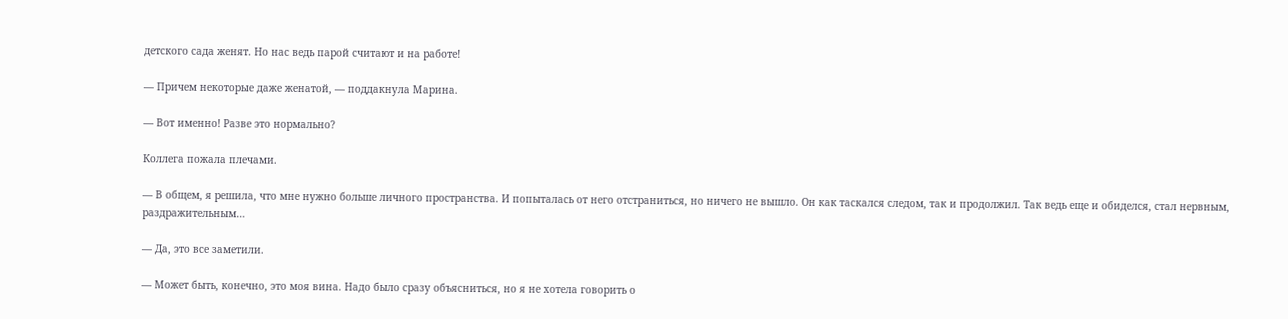детского сада женят. Но нас ведь парой считают и на работе!

— Причем некоторые даже женатой, — поддакнула Марина.

— Вот именно! Разве это нормально?

Коллега пожала плечами.

— В общем, я решила, что мне нужно больше личного пространства. И попыталась от него отстраниться, но ничего не вышло. Он как таскался следом, так и продолжил. Так ведь еще и обиделся, стал нервным, раздражительным…

— Да, это все заметили.

— Может быть, конечно, это моя вина. Надо было сразу объясниться, но я не хотела говорить о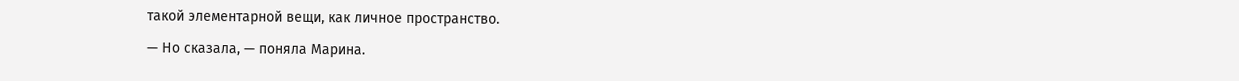такой элементарной вещи, как личное пространство.

— Но сказала, — поняла Марина.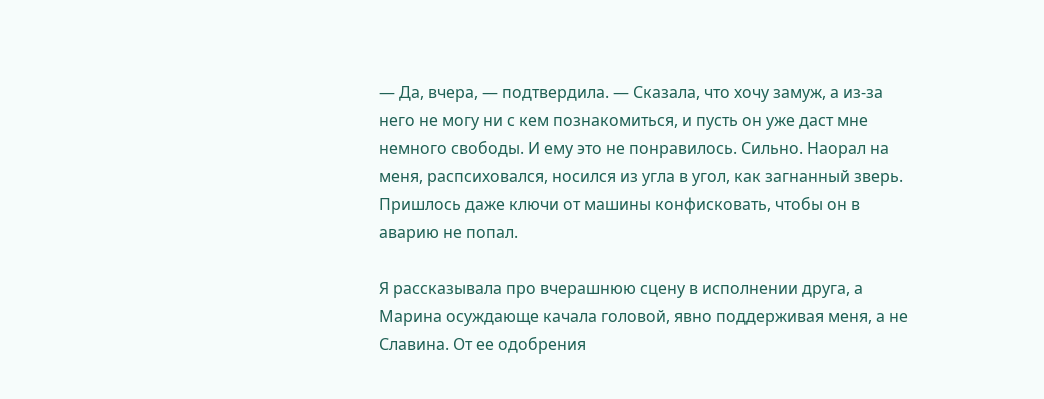— Да, вчера, — подтвердила. — Сказала, что хочу замуж, а из-за него не могу ни с кем познакомиться, и пусть он уже даст мне немного свободы. И ему это не понравилось. Сильно. Наорал на меня, распсиховался, носился из угла в угол, как загнанный зверь. Пришлось даже ключи от машины конфисковать, чтобы он в аварию не попал.

Я рассказывала про вчерашнюю сцену в исполнении друга, а Марина осуждающе качала головой, явно поддерживая меня, а не Славина. От ее одобрения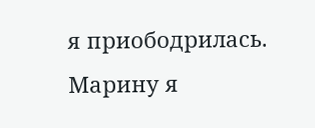я приободрилась. Марину я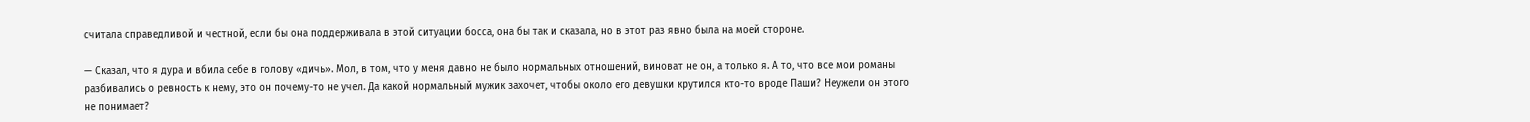считала справедливой и честной, если бы она поддерживала в этой ситуации босса, она бы так и сказала, но в этот раз явно была на моей стороне.

— Сказал, что я дура и вбила себе в голову «дичь». Мол, в том, что у меня давно не было нормальных отношений, виноват не он, а только я. А то, что все мои романы разбивались о ревность к нему, это он почему-то не учел. Да какой нормальный мужик захочет, чтобы около его девушки крутился кто-то вроде Паши? Неужели он этого не понимает?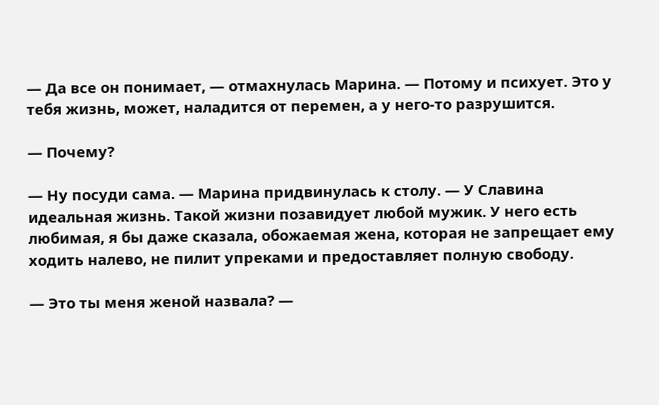— Да все он понимает, — отмахнулась Марина. — Потому и психует. Это у тебя жизнь, может, наладится от перемен, а у него-то разрушится.

— Почему?

— Ну посуди сама. — Марина придвинулась к столу. — У Славина идеальная жизнь. Такой жизни позавидует любой мужик. У него есть любимая, я бы даже сказала, обожаемая жена, которая не запрещает ему ходить налево, не пилит упреками и предоставляет полную свободу.

— Это ты меня женой назвала? —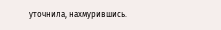уточнила, нахмурившись.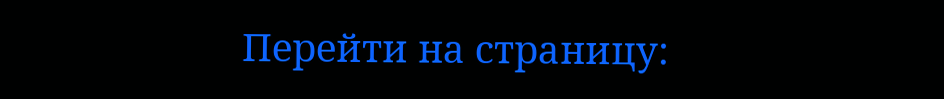Перейти на страницу: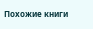Похожие книги